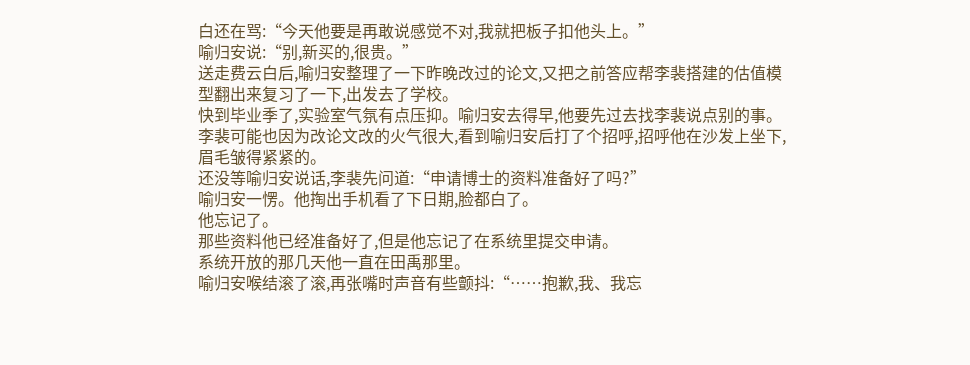白还在骂:“今天他要是再敢说感觉不对,我就把板子扣他头上。”
喻归安说:“别,新买的,很贵。”
送走费云白后,喻归安整理了一下昨晚改过的论文,又把之前答应帮李裴搭建的估值模型翻出来复习了一下,出发去了学校。
快到毕业季了,实验室气氛有点压抑。喻归安去得早,他要先过去找李裴说点别的事。
李裴可能也因为改论文改的火气很大,看到喻归安后打了个招呼,招呼他在沙发上坐下,眉毛皱得紧紧的。
还没等喻归安说话,李裴先问道:“申请博士的资料准备好了吗?”
喻归安一愣。他掏出手机看了下日期,脸都白了。
他忘记了。
那些资料他已经准备好了,但是他忘记了在系统里提交申请。
系统开放的那几天他一直在田禹那里。
喻归安喉结滚了滚,再张嘴时声音有些颤抖:“……抱歉,我、我忘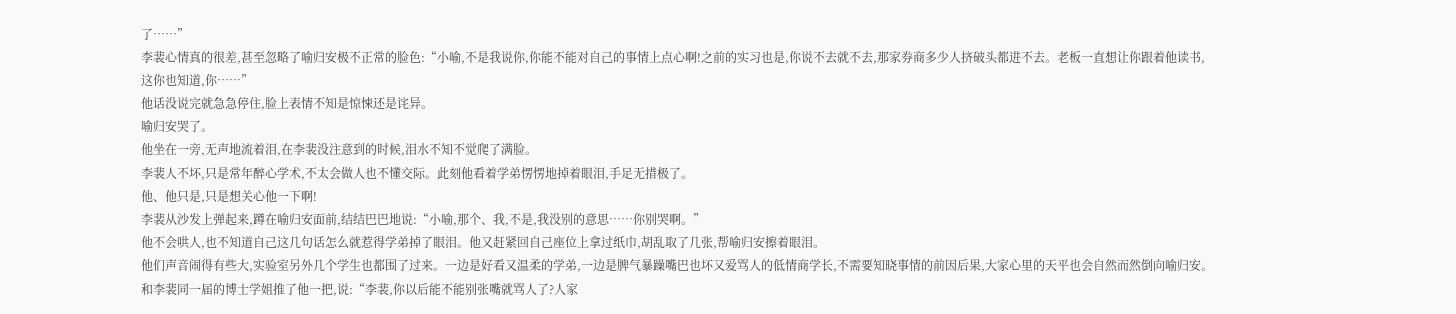了……”
李裴心情真的很差,甚至忽略了喻归安极不正常的脸色:“小喻,不是我说你,你能不能对自己的事情上点心啊!之前的实习也是,你说不去就不去,那家券商多少人挤破头都进不去。老板一直想让你跟着他读书,这你也知道,你……”
他话没说完就急急停住,脸上表情不知是惊悚还是诧异。
喻归安哭了。
他坐在一旁,无声地流着泪,在李裴没注意到的时候,泪水不知不觉爬了满脸。
李裴人不坏,只是常年醉心学术,不太会做人也不懂交际。此刻他看着学弟愣愣地掉着眼泪,手足无措极了。
他、他只是,只是想关心他一下啊!
李裴从沙发上弹起来,蹲在喻归安面前,结结巴巴地说:“小喻,那个、我,不是,我没别的意思……你别哭啊。”
他不会哄人,也不知道自己这几句话怎么就惹得学弟掉了眼泪。他又赶紧回自己座位上拿过纸巾,胡乱取了几张,帮喻归安擦着眼泪。
他们声音闹得有些大,实验室另外几个学生也都围了过来。一边是好看又温柔的学弟,一边是脾气暴躁嘴巴也坏又爱骂人的低情商学长,不需要知晓事情的前因后果,大家心里的天平也会自然而然倒向喻归安。
和李裴同一届的博士学姐推了他一把,说:“李裴,你以后能不能别张嘴就骂人了?人家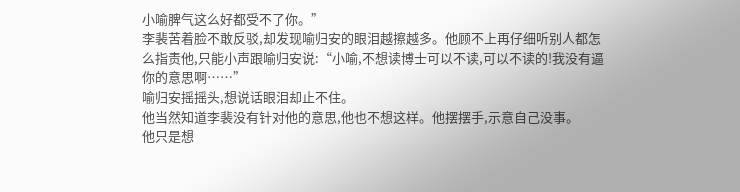小喻脾气这么好都受不了你。”
李裴苦着脸不敢反驳,却发现喻归安的眼泪越擦越多。他顾不上再仔细听别人都怎么指责他,只能小声跟喻归安说:“小喻,不想读博士可以不读,可以不读的!我没有逼你的意思啊……”
喻归安摇摇头,想说话眼泪却止不住。
他当然知道李裴没有针对他的意思,他也不想这样。他摆摆手,示意自己没事。
他只是想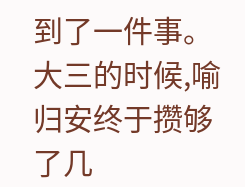到了一件事。
大三的时候,喻归安终于攒够了几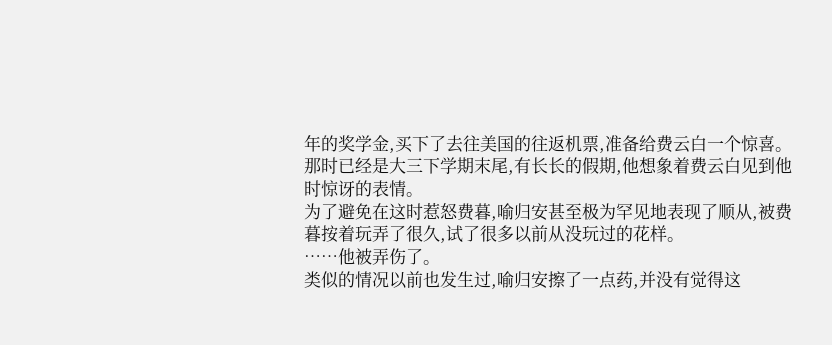年的奖学金,买下了去往美国的往返机票,准备给费云白一个惊喜。
那时已经是大三下学期末尾,有长长的假期,他想象着费云白见到他时惊讶的表情。
为了避免在这时惹怒费暮,喻归安甚至极为罕见地表现了顺从,被费暮按着玩弄了很久,试了很多以前从没玩过的花样。
……他被弄伤了。
类似的情况以前也发生过,喻归安擦了一点药,并没有觉得这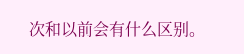次和以前会有什么区别。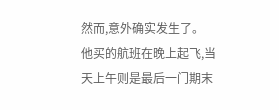然而,意外确实发生了。
他买的航班在晚上起飞,当天上午则是最后一门期末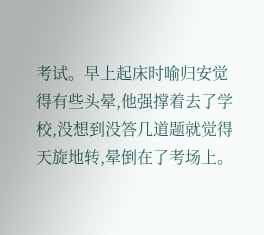考试。早上起床时喻归安觉得有些头晕,他强撑着去了学校,没想到没答几道题就觉得天旋地转,晕倒在了考场上。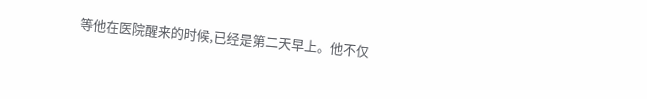等他在医院醒来的时候,已经是第二天早上。他不仅